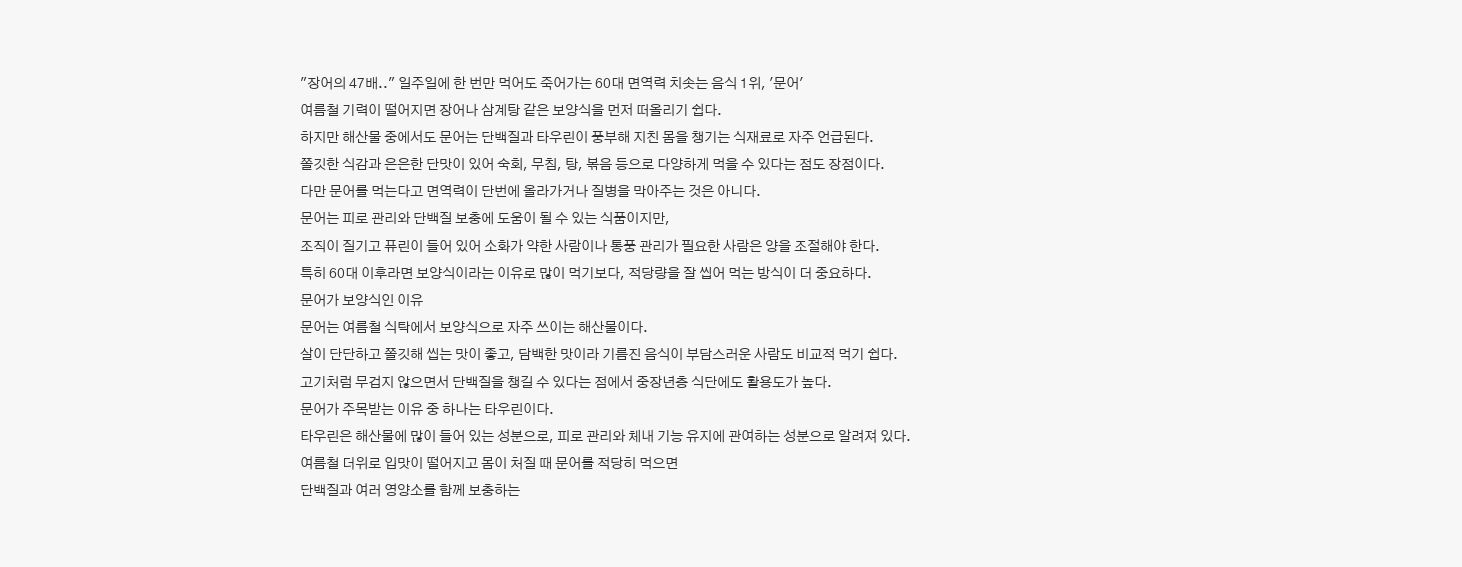"장어의 47배.." 일주일에 한 번만 먹어도 죽어가는 60대 면역력 치솟는 음식 1위, '문어'
여름철 기력이 떨어지면 장어나 삼계탕 같은 보양식을 먼저 떠올리기 쉽다.
하지만 해산물 중에서도 문어는 단백질과 타우린이 풍부해 지친 몸을 챙기는 식재료로 자주 언급된다.
쫄깃한 식감과 은은한 단맛이 있어 숙회, 무침, 탕, 볶음 등으로 다양하게 먹을 수 있다는 점도 장점이다.
다만 문어를 먹는다고 면역력이 단번에 올라가거나 질병을 막아주는 것은 아니다.
문어는 피로 관리와 단백질 보충에 도움이 될 수 있는 식품이지만,
조직이 질기고 퓨린이 들어 있어 소화가 약한 사람이나 통풍 관리가 필요한 사람은 양을 조절해야 한다.
특히 60대 이후라면 보양식이라는 이유로 많이 먹기보다, 적당량을 잘 씹어 먹는 방식이 더 중요하다.
문어가 보양식인 이유
문어는 여름철 식탁에서 보양식으로 자주 쓰이는 해산물이다.
살이 단단하고 쫄깃해 씹는 맛이 좋고, 담백한 맛이라 기름진 음식이 부담스러운 사람도 비교적 먹기 쉽다.
고기처럼 무겁지 않으면서 단백질을 챙길 수 있다는 점에서 중장년층 식단에도 활용도가 높다.
문어가 주목받는 이유 중 하나는 타우린이다.
타우린은 해산물에 많이 들어 있는 성분으로, 피로 관리와 체내 기능 유지에 관여하는 성분으로 알려져 있다.
여름철 더위로 입맛이 떨어지고 몸이 처질 때 문어를 적당히 먹으면
단백질과 여러 영양소를 함께 보충하는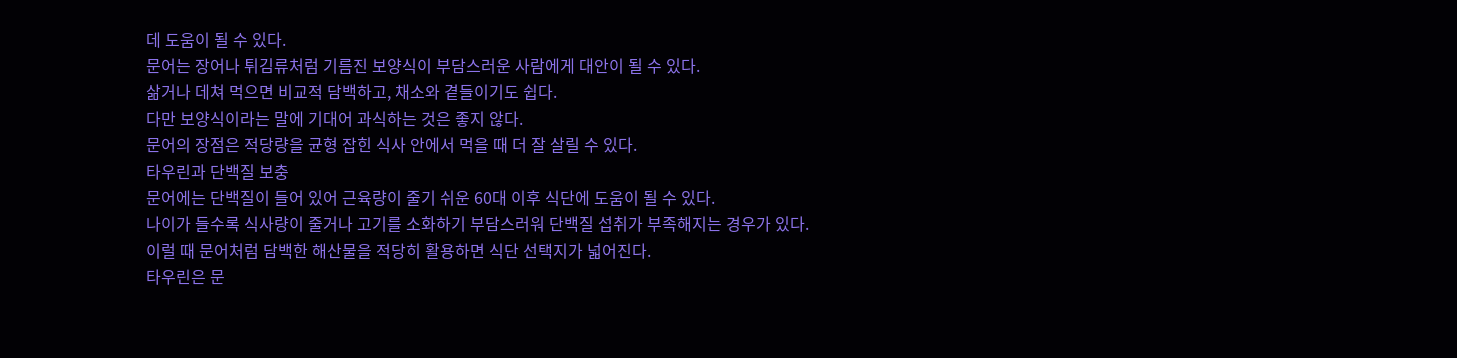데 도움이 될 수 있다.
문어는 장어나 튀김류처럼 기름진 보양식이 부담스러운 사람에게 대안이 될 수 있다.
삶거나 데쳐 먹으면 비교적 담백하고, 채소와 곁들이기도 쉽다.
다만 보양식이라는 말에 기대어 과식하는 것은 좋지 않다.
문어의 장점은 적당량을 균형 잡힌 식사 안에서 먹을 때 더 잘 살릴 수 있다.
타우린과 단백질 보충
문어에는 단백질이 들어 있어 근육량이 줄기 쉬운 60대 이후 식단에 도움이 될 수 있다.
나이가 들수록 식사량이 줄거나 고기를 소화하기 부담스러워 단백질 섭취가 부족해지는 경우가 있다.
이럴 때 문어처럼 담백한 해산물을 적당히 활용하면 식단 선택지가 넓어진다.
타우린은 문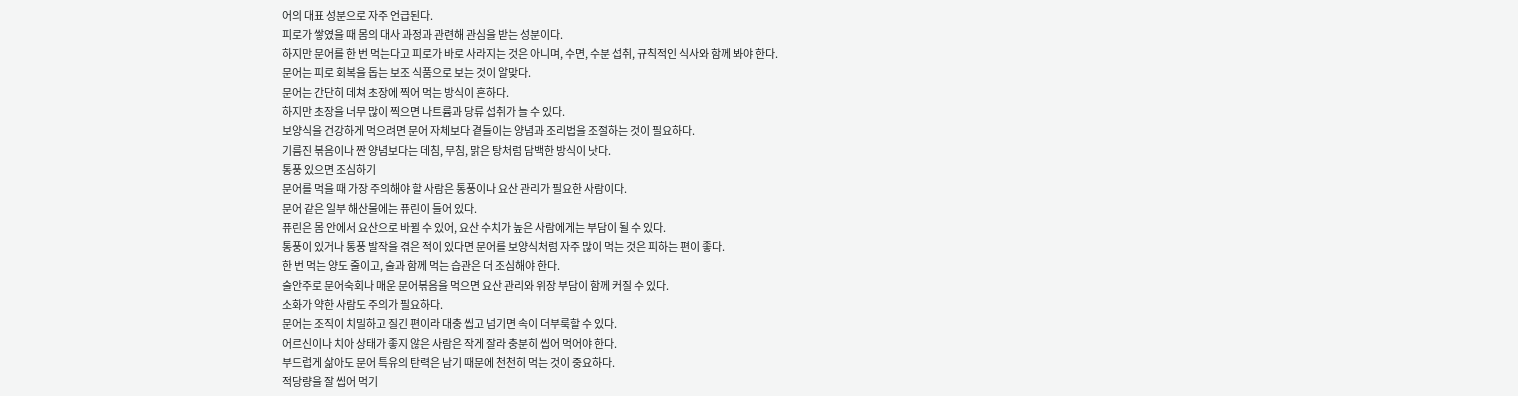어의 대표 성분으로 자주 언급된다.
피로가 쌓였을 때 몸의 대사 과정과 관련해 관심을 받는 성분이다.
하지만 문어를 한 번 먹는다고 피로가 바로 사라지는 것은 아니며, 수면, 수분 섭취, 규칙적인 식사와 함께 봐야 한다.
문어는 피로 회복을 돕는 보조 식품으로 보는 것이 알맞다.
문어는 간단히 데쳐 초장에 찍어 먹는 방식이 흔하다.
하지만 초장을 너무 많이 찍으면 나트륨과 당류 섭취가 늘 수 있다.
보양식을 건강하게 먹으려면 문어 자체보다 곁들이는 양념과 조리법을 조절하는 것이 필요하다.
기름진 볶음이나 짠 양념보다는 데침, 무침, 맑은 탕처럼 담백한 방식이 낫다.
통풍 있으면 조심하기
문어를 먹을 때 가장 주의해야 할 사람은 통풍이나 요산 관리가 필요한 사람이다.
문어 같은 일부 해산물에는 퓨린이 들어 있다.
퓨린은 몸 안에서 요산으로 바뀔 수 있어, 요산 수치가 높은 사람에게는 부담이 될 수 있다.
통풍이 있거나 통풍 발작을 겪은 적이 있다면 문어를 보양식처럼 자주 많이 먹는 것은 피하는 편이 좋다.
한 번 먹는 양도 줄이고, 술과 함께 먹는 습관은 더 조심해야 한다.
술안주로 문어숙회나 매운 문어볶음을 먹으면 요산 관리와 위장 부담이 함께 커질 수 있다.
소화가 약한 사람도 주의가 필요하다.
문어는 조직이 치밀하고 질긴 편이라 대충 씹고 넘기면 속이 더부룩할 수 있다.
어르신이나 치아 상태가 좋지 않은 사람은 작게 잘라 충분히 씹어 먹어야 한다.
부드럽게 삶아도 문어 특유의 탄력은 남기 때문에 천천히 먹는 것이 중요하다.
적당량을 잘 씹어 먹기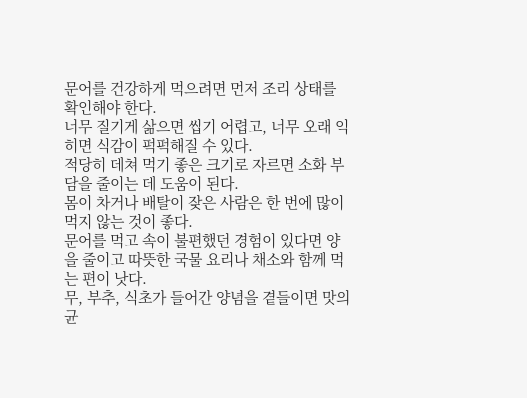문어를 건강하게 먹으려면 먼저 조리 상태를 확인해야 한다.
너무 질기게 삶으면 씹기 어렵고, 너무 오래 익히면 식감이 퍽퍽해질 수 있다.
적당히 데쳐 먹기 좋은 크기로 자르면 소화 부담을 줄이는 데 도움이 된다.
몸이 차거나 배탈이 잦은 사람은 한 번에 많이 먹지 않는 것이 좋다.
문어를 먹고 속이 불편했던 경험이 있다면 양을 줄이고 따뜻한 국물 요리나 채소와 함께 먹는 편이 낫다.
무, 부추, 식초가 들어간 양념을 곁들이면 맛의 균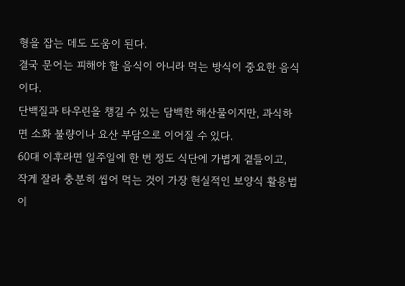형을 잡는 데도 도움이 된다.
결국 문어는 피해야 할 음식이 아니라 먹는 방식이 중요한 음식이다.
단백질과 타우린을 챙길 수 있는 담백한 해산물이지만, 과식하면 소화 불량이나 요산 부담으로 이어질 수 있다.
60대 이후라면 일주일에 한 번 정도 식단에 가볍게 곁들이고,
작게 잘라 충분히 씹어 먹는 것이 가장 현실적인 보양식 활용법이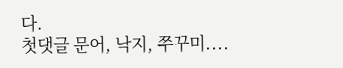다.
첫댓글 문어, 낙지, 쭈꾸미....